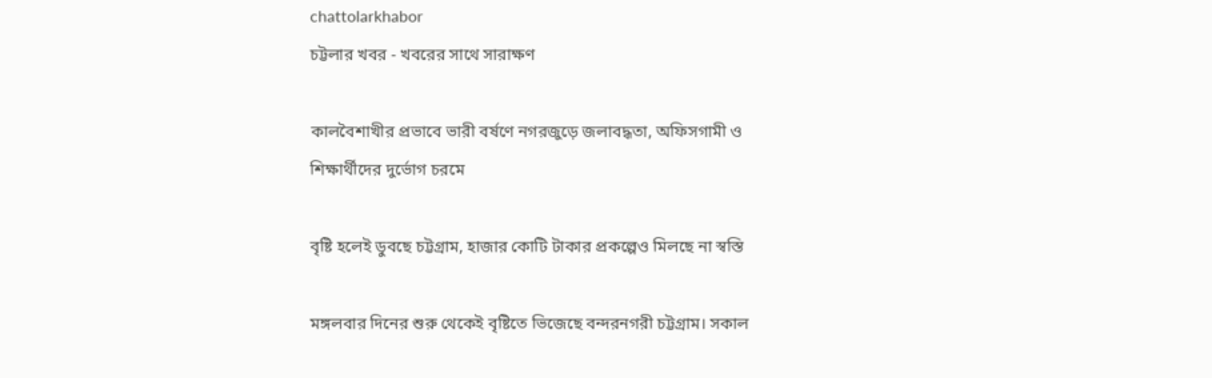chattolarkhabor
চট্টলার খবর - খবরের সাথে সারাক্ষণ

কালবৈশাখীর প্রভাবে ভারী বর্ষণে নগরজুড়ে জলাবদ্ধতা, অফিসগামী ও শিক্ষার্থীদের দুর্ভোগ চরমে

বৃষ্টি হলেই ডুবছে চট্টগ্রাম, হাজার কোটি টাকার প্রকল্পেও মিলছে না স্বস্তি

মঙ্গলবার দিনের শুরু থেকেই বৃষ্টিতে ভিজেছে বন্দরনগরী চট্টগ্রাম। সকাল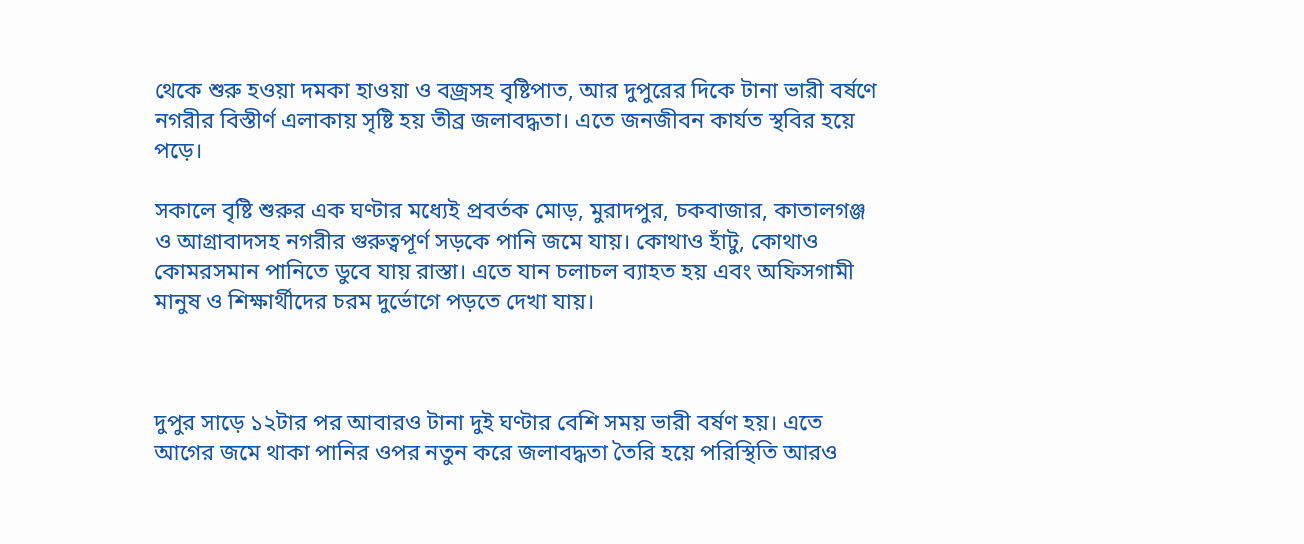থেকে শুরু হওয়া দমকা হাওয়া ও বজ্রসহ বৃষ্টিপাত, আর দুপুরের দিকে টানা ভারী বর্ষণে নগরীর বিস্তীর্ণ এলাকায় সৃষ্টি হয় তীব্র জলাবদ্ধতা। এতে জনজীবন কার্যত স্থবির হয়ে পড়ে।

সকালে বৃষ্টি শুরুর এক ঘণ্টার মধ্যেই প্রবর্তক মোড়, মুরাদপুর, চকবাজার, কাতালগঞ্জ ও আগ্রাবাদসহ নগরীর গুরুত্বপূর্ণ সড়কে পানি জমে যায়। কোথাও হাঁটু, কোথাও কোমরসমান পানিতে ডুবে যায় রাস্তা। এতে যান চলাচল ব্যাহত হয় এবং অফিসগামী মানুষ ও শিক্ষার্থীদের চরম দুর্ভোগে পড়তে দেখা যায়।



দুপুর সাড়ে ১২টার পর আবারও টানা দুই ঘণ্টার বেশি সময় ভারী বর্ষণ হয়। এতে আগের জমে থাকা পানির ওপর নতুন করে জলাবদ্ধতা তৈরি হয়ে পরিস্থিতি আরও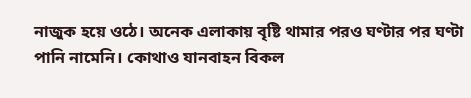নাজুক হয়ে ওঠে। অনেক এলাকায় বৃষ্টি থামার পরও ঘণ্টার পর ঘণ্টা পানি নামেনি। কোথাও যানবাহন বিকল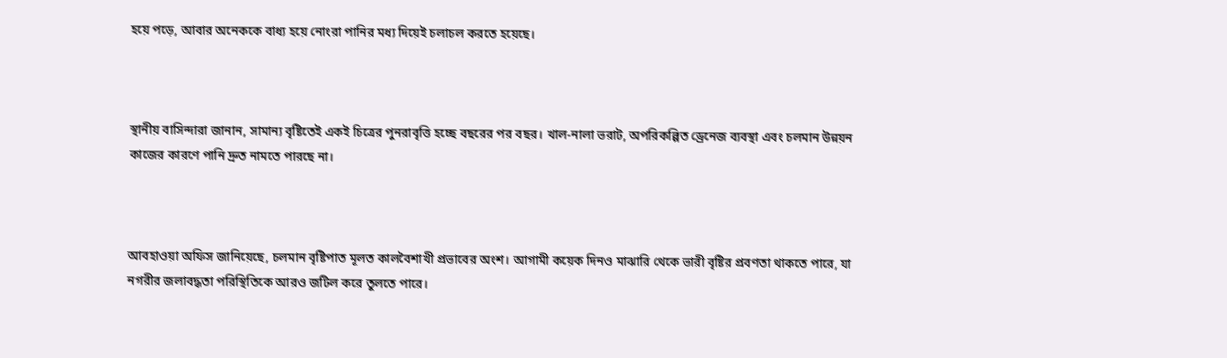হয়ে পড়ে, আবার অনেককে বাধ্য হয়ে নোংরা পানির মধ্য দিয়েই চলাচল করতে হয়েছে।



স্থানীয় বাসিন্দারা জানান, সামান্য বৃষ্টিতেই একই চিত্রের পুনরাবৃত্তি হচ্ছে বছরের পর বছর। খাল-নালা ভরাট, অপরিকল্পিত ড্রেনেজ ব্যবস্থা এবং চলমান উন্নয়ন কাজের কারণে পানি দ্রুত নামতে পারছে না।



আবহাওয়া অফিস জানিয়েছে, চলমান বৃষ্টিপাত মূলত কালবৈশাখী প্রভাবের অংশ। আগামী কয়েক দিনও মাঝারি থেকে ভারী বৃষ্টির প্রবণতা থাকতে পারে, যা নগরীর জলাবদ্ধতা পরিস্থিতিকে আরও জটিল করে তুলতে পারে।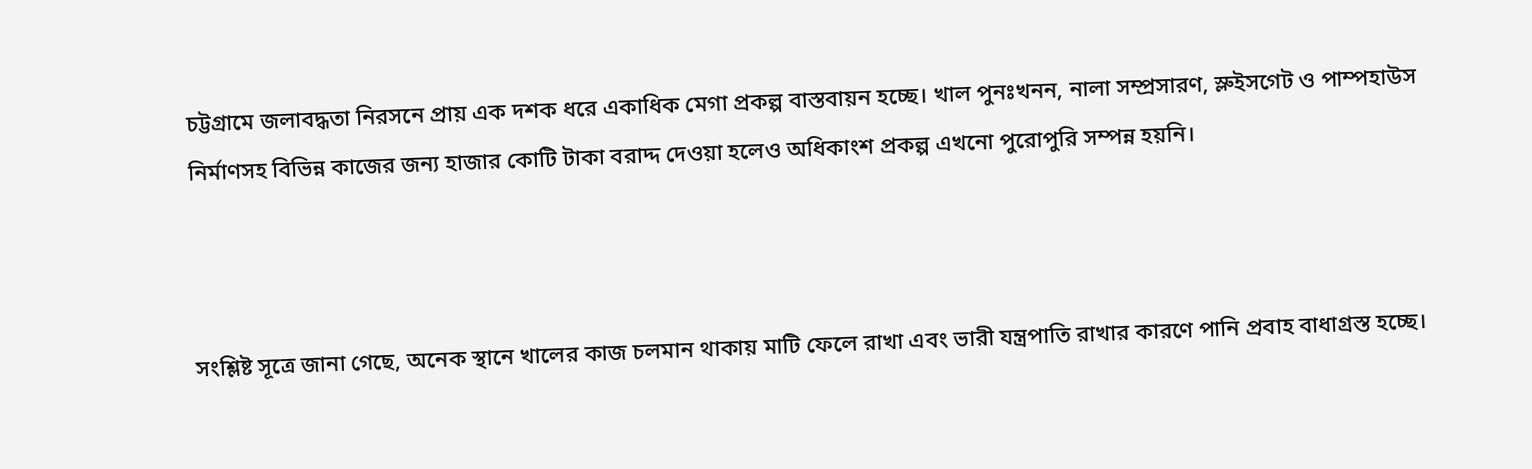চট্টগ্রামে জলাবদ্ধতা নিরসনে প্রায় এক দশক ধরে একাধিক মেগা প্রকল্প বাস্তবায়ন হচ্ছে। খাল পুনঃখনন, নালা সম্প্রসারণ, স্লুইসগেট ও পাম্পহাউস নির্মাণসহ বিভিন্ন কাজের জন্য হাজার কোটি টাকা বরাদ্দ দেওয়া হলেও অধিকাংশ প্রকল্প এখনো পুরোপুরি সম্পন্ন হয়নি।



সংশ্লিষ্ট সূত্রে জানা গেছে, অনেক স্থানে খালের কাজ চলমান থাকায় মাটি ফেলে রাখা এবং ভারী যন্ত্রপাতি রাখার কারণে পানি প্রবাহ বাধাগ্রস্ত হচ্ছে।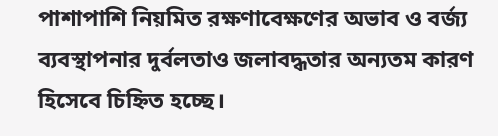পাশাপাশি নিয়মিত রক্ষণাবেক্ষণের অভাব ও বর্জ্য ব্যবস্থাপনার দুর্বলতাও জলাবদ্ধতার অন্যতম কারণ হিসেবে চিহ্নিত হচ্ছে।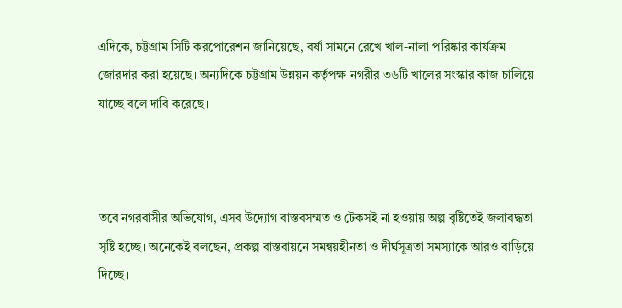এদিকে, চট্টগ্রাম সিটি করপোরেশন জানিয়েছে, বর্ষা সামনে রেখে খাল-নালা পরিষ্কার কার্যক্রম জোরদার করা হয়েছে। অন্যদিকে চট্টগ্রাম উন্নয়ন কর্তৃপক্ষ নগরীর ৩৬টি খালের সংস্কার কাজ চালিয়ে যাচ্ছে বলে দাবি করেছে।



তবে নগরবাসীর অভিযোগ, এসব উদ্যোগ বাস্তবসম্মত ও টেকসই না হওয়ায় অল্প বৃষ্টিতেই জলাবদ্ধতা সৃষ্টি হচ্ছে। অনেকেই বলছেন, প্রকল্প বাস্তবায়নে সমন্বয়হীনতা ও দীর্ঘসূত্রতা সমস্যাকে আরও বাড়িয়ে দিচ্ছে।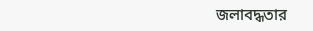জলাবদ্ধতার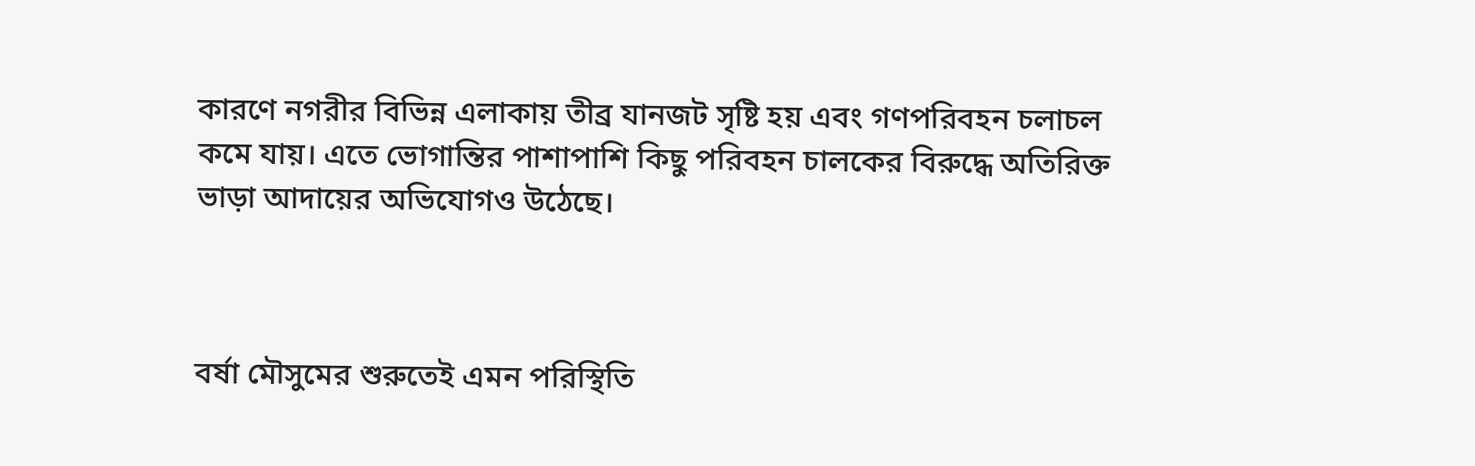কারণে নগরীর বিভিন্ন এলাকায় তীব্র যানজট সৃষ্টি হয় এবং গণপরিবহন চলাচল কমে যায়। এতে ভোগান্তির পাশাপাশি কিছু পরিবহন চালকের বিরুদ্ধে অতিরিক্ত ভাড়া আদায়ের অভিযোগও উঠেছে।



বর্ষা মৌসুমের শুরুতেই এমন পরিস্থিতি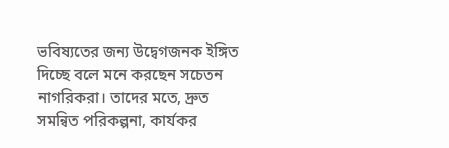ভবিষ্যতের জন্য উদ্বেগজনক ইঙ্গিত দিচ্ছে বলে মনে করছেন সচেতন নাগরিকরা। তাদের মতে, দ্রুত সমন্বিত পরিকল্পনা, কার্যকর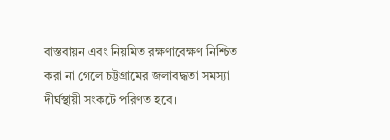বাস্তবায়ন এবং নিয়মিত রক্ষণাবেক্ষণ নিশ্চিত করা না গেলে চট্টগ্রামের জলাবদ্ধতা সমস্যা দীর্ঘস্থায়ী সংকটে পরিণত হবে।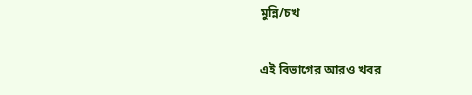মুন্নি/চখ

এই বিভাগের আরও খবর